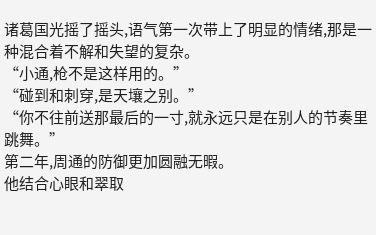诸葛国光摇了摇头,语气第一次带上了明显的情绪,那是一种混合着不解和失望的复杂。
“小通,枪不是这样用的。”
“碰到和刺穿,是天壤之别。”
“你不往前送那最后的一寸,就永远只是在别人的节奏里跳舞。”
第二年,周通的防御更加圆融无暇。
他结合心眼和翠取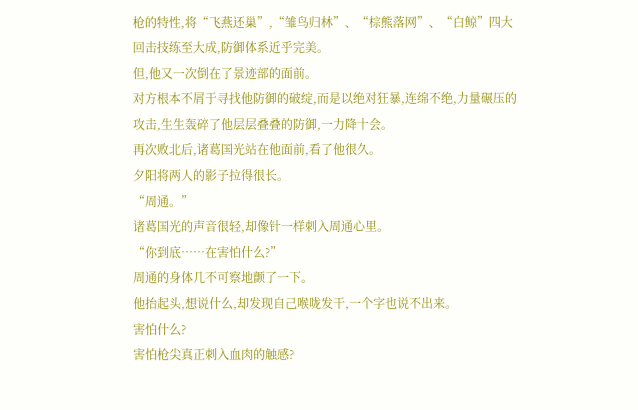枪的特性,将“飞燕还巢”,“雏鸟归林”、“棕熊落网”、“白鲸”四大回击技练至大成,防御体系近乎完美。
但,他又一次倒在了景迹部的面前。
对方根本不屑于寻找他防御的破绽,而是以绝对狂暴,连绵不绝,力量碾压的攻击,生生轰碎了他层层叠叠的防御,一力降十会。
再次败北后,诸葛国光站在他面前,看了他很久。
夕阳将两人的影子拉得很长。
“周通。”
诸葛国光的声音很轻,却像针一样刺入周通心里。
“你到底……在害怕什么?”
周通的身体几不可察地颤了一下。
他抬起头,想说什么,却发现自己喉咙发干,一个字也说不出来。
害怕什么?
害怕枪尖真正刺入血肉的触感?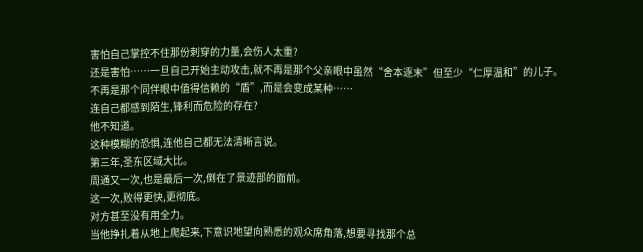害怕自己掌控不住那份刺穿的力量,会伤人太重?
还是害怕……一旦自己开始主动攻击,就不再是那个父亲眼中虽然“舍本逐末”但至少“仁厚温和”的儿子。
不再是那个同伴眼中值得信赖的“盾”,而是会变成某种……
连自己都感到陌生,锋利而危险的存在?
他不知道。
这种模糊的恐惧,连他自己都无法清晰言说。
第三年,圣东区域大比。
周通又一次,也是最后一次,倒在了景迹部的面前。
这一次,败得更快,更彻底。
对方甚至没有用全力。
当他挣扎着从地上爬起来,下意识地望向熟悉的观众席角落,想要寻找那个总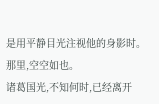是用平静目光注视他的身影时。
那里,空空如也。
诸葛国光,不知何时,已经离开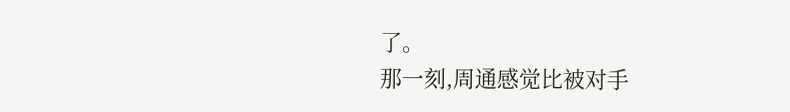了。
那一刻,周通感觉比被对手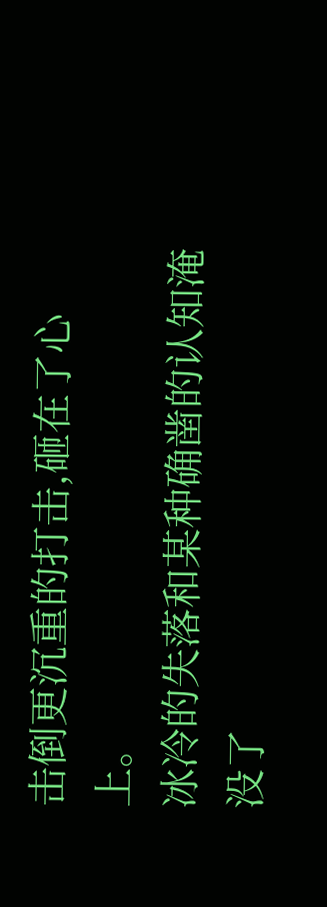击倒更沉重的打击,砸在了心上。
冰冷的失落和某种确凿的认知淹没了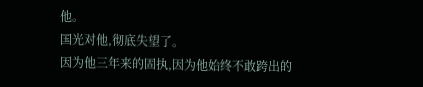他。
国光对他,彻底失望了。
因为他三年来的固执,因为他始终不敢跨出的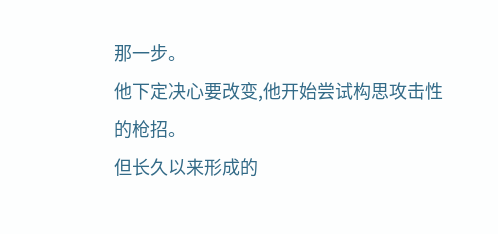那一步。
他下定决心要改变,他开始尝试构思攻击性的枪招。
但长久以来形成的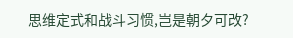思维定式和战斗习惯,岂是朝夕可改?